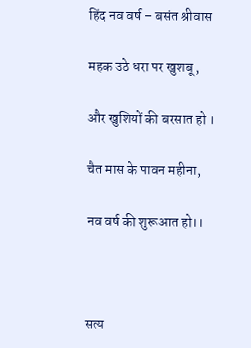हिंद नव वर्ष – बसंत श्रीवास

महक उठे धरा पर खुशबू ,

और खुशियों की बरसात हो ।

चैत मास के पावन महीना,

नव वर्ष की शुरूआत हो।।



सत्य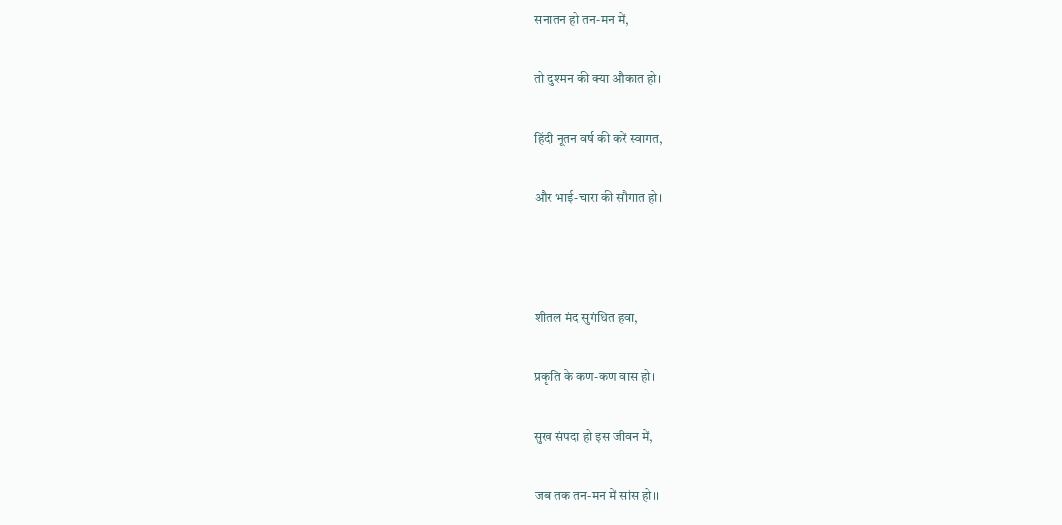सनातन हो तन-मन में,

तो दुश्मन की क्या औकात हो।

हिंदी नूतन वर्ष की करें स्वागत,

और भाई-चारा की सौगात हो।



शीतल मंद सुगंधित हवा,

प्रकृति के कण-कण वास हो।

सुख संपदा हो इस जीवन में,

जब तक तन-मन में सांस हो।।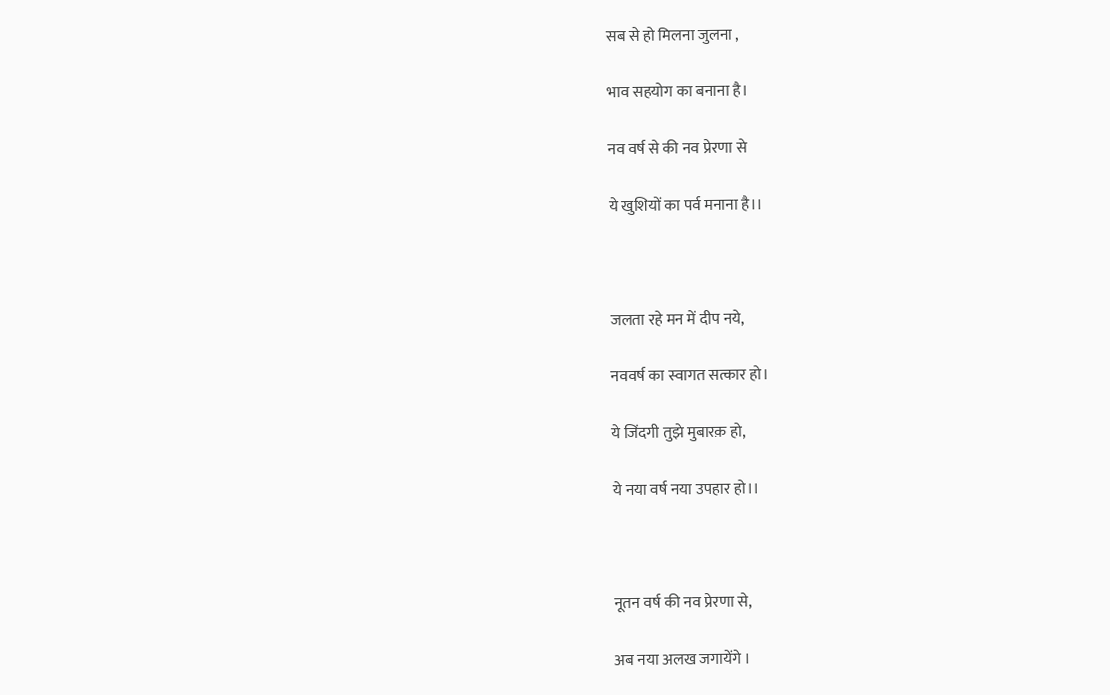सब से हो मिलना जुलना ,

भाव सहयोग का बनाना है।

नव वर्ष से की नव प्रेरणा से

ये खुशियों का पर्व मनाना है।।



जलता रहे मन में दीप नये,

नववर्ष का स्वागत सत्कार हो।

ये जिंदगी तुझे मुबारक़ हो,

ये नया वर्ष नया उपहार हो।।



नूतन वर्ष की नव प्रेरणा से,

अब नया अलख जगायेंगे ।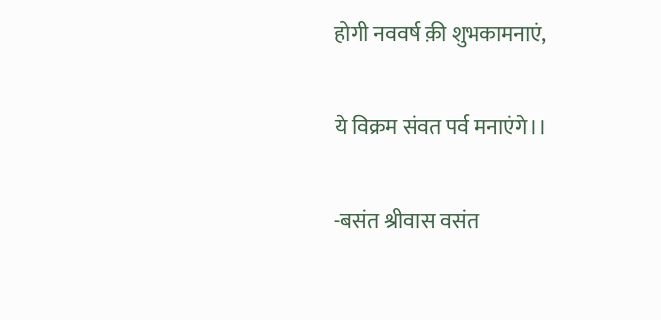होगी नववर्ष क़ी शुभकामनाएं,

ये विक्रम संवत पर्व मनाएंगे।।

-बसंत श्रीवास वसंत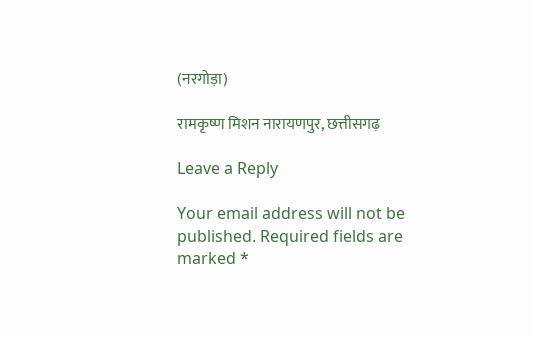(नरगोड़ा)

रामकृष्ण मिशन नारायणपुर, छत्तीसगढ़

Leave a Reply

Your email address will not be published. Required fields are marked *